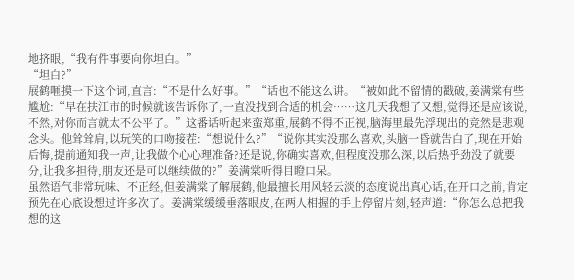地挤眼,“我有件事要向你坦白。”
“坦白?”
展鹤咂摸一下这个词,直言:“不是什么好事。”“话也不能这么讲。“被如此不留情的戳破,姜满棠有些尴尬:“早在扶江市的时候就该告诉你了,一直没找到合适的机会……这几天我想了又想,觉得还是应该说,不然,对你而言就太不公平了。”这番话听起来蛮郑重,展鹤不得不正视,脑海里最先浮现出的竞然是悲观念头。他耸耸肩,以玩笑的口吻接茬:“想说什么?”“说你其实没那么喜欢,头脑一昏就告白了,现在开始后悔,提前通知我一声,让我做个心心理准备?还是说,你确实喜欢,但程度没那么深,以后热乎劲没了就要分,让我多担待,朋友还是可以继续做的?”姜满棠听得目瞪口呆。
虽然语气非常玩味、不正经,但姜满棠了解展鹤,他最擅长用风轻云淡的态度说出真心话,在开口之前,肯定预先在心底设想过许多次了。姜满棠缓缓垂落眼皮,在两人相握的手上停留片刻,轻声道:“你怎么总把我想的这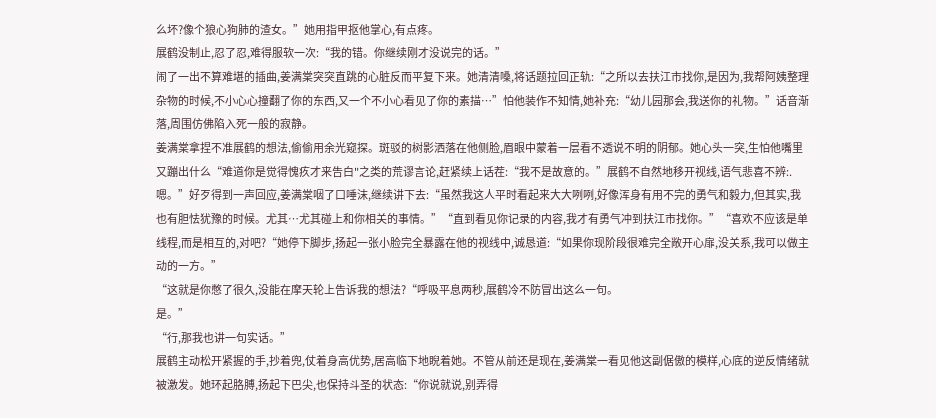么坏?像个狼心狗肺的渣女。”她用指甲抠他掌心,有点疼。
展鹤没制止,忍了忍,难得服软一次:“我的错。你继续刚才没说完的话。”
闹了一出不算难堪的插曲,姜满棠突突直跳的心脏反而平复下来。她清清嗓,将话题拉回正轨:“之所以去扶江市找你,是因为,我帮阿姨整理杂物的时候,不小心心撞翻了你的东西,又一个不小心看见了你的素描…”怕他装作不知情,她补充:“幼儿园那会,我送你的礼物。”话音渐落,周围仿佛陷入死一般的寂静。
姜满棠拿捏不准展鹤的想法,偷偷用余光窥探。斑驳的树影洒落在他侧脸,眉眼中蒙着一层看不透说不明的阴郁。她心头一突,生怕他嘴里又蹦出什么“难道你是觉得愧疚才来告白"之类的荒谬言论,赶紧续上话茬:“我不是故意的。”展鹤不自然地移开视线,语气悲喜不辨:.嗯。”好歹得到一声回应,姜满棠咽了口唾沫,继续讲下去:“虽然我这人平时看起来大大咧咧,好像浑身有用不完的勇气和毅力,但其实,我也有胆怯犹豫的时候。尤其…尤其碰上和你相关的事情。”“直到看见你记录的内容,我才有勇气冲到扶江市找你。”“喜欢不应该是单线程,而是相互的,对吧?“她停下脚步,扬起一张小脸完全暴露在他的视线中,诚恳道:“如果你现阶段很难完全敞开心扉,没关系,我可以做主动的一方。”
“这就是你憋了很久,没能在摩天轮上告诉我的想法?“呼吸平息两秒,展鹤冷不防冒出这么一句。
是。”
“行,那我也讲一句实话。”
展鹤主动松开紧握的手,抄着兜,仗着身高优势,居高临下地睨着她。不管从前还是现在,姜满棠一看见他这副倨傲的模样,心底的逆反情绪就被激发。她环起胳膊,扬起下巴尖,也保持斗圣的状态:“你说就说,别弄得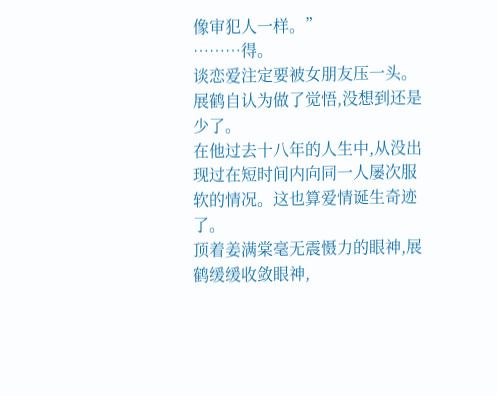像审犯人一样。”
………得。
谈恋爱注定要被女朋友压一头。
展鹤自认为做了觉悟,没想到还是少了。
在他过去十八年的人生中,从没出现过在短时间内向同一人屡次服软的情况。这也算爱情诞生奇迹了。
顶着姜满棠毫无震慑力的眼神,展鹤缓缓收敛眼神,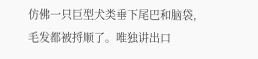仿佛一只巨型犬类垂下尾巴和脑袋,毛发都被捋顺了。唯独讲出口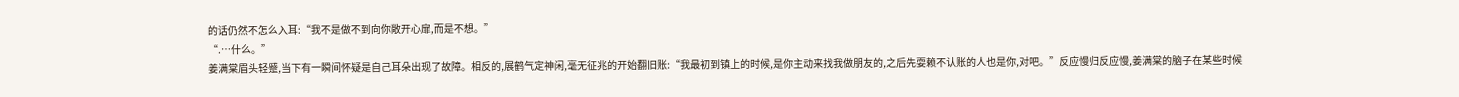的话仍然不怎么入耳:“我不是做不到向你敞开心扉,而是不想。”
“.…什么。”
姜满棠眉头轻蹙,当下有一瞬间怀疑是自己耳朵出现了故障。相反的,展鹤气定神闲,毫无征兆的开始翻旧账:“我最初到镇上的时候,是你主动来找我做朋友的,之后先耍赖不认账的人也是你,对吧。”反应慢归反应慢,姜满棠的脑子在某些时候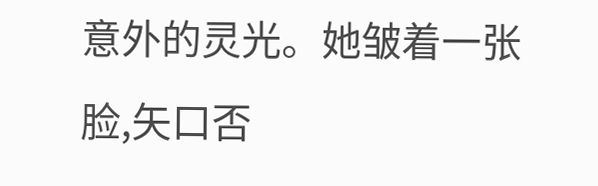意外的灵光。她皱着一张脸,矢口否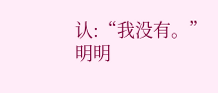认:“我没有。”
明明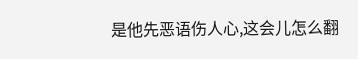是他先恶语伤人心,这会儿怎么翻